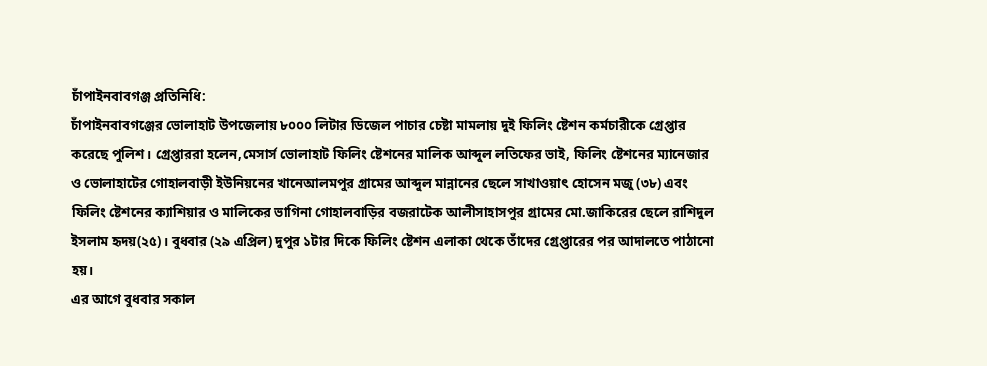চাঁপাইনবাবগঞ্জ প্রতিনিধি:
চাঁপাইনবাবগঞ্জের ভোলাহাট উপজেলায় ৮০০০ লিটার ডিজেল পাচার চেষ্টা মামলায় দুই ফিলিং ষ্টেশন কর্মচারীকে গ্রেপ্তার করেছে পুলিশ। গ্রেপ্তাররা হলেন,মেসার্স ভোলাহাট ফিলিং ষ্টেশনের মালিক আব্দুল লতিফের ভাই, ফিলিং ষ্টেশনের ম্যানেজার ও ভোলাহাটের গোহালবাড়ী ইউনিয়নের খানেআলমপুর গ্রামের আব্দুল মান্নানের ছেলে সাখাওয়াৎ হোসেন মজু (৩৮) এবং ফিলিং ষ্টেশনের ক্যাশিয়ার ও মালিকের ভাগিনা গোহালবাড়ির বজরাটেক আলীসাহাসপুর গ্রামের মো.জাকিরের ছেলে রাশিদুল ইসলাম হৃদয়(২৫)। বুধবার (২৯ এপ্রিল) দুপুর ১টার দিকে ফিলিং ষ্টেশন এলাকা থেকে তাঁদের গ্রেপ্তারের পর আদালতে পাঠানো হয়।
এর আগে বুধবার সকাল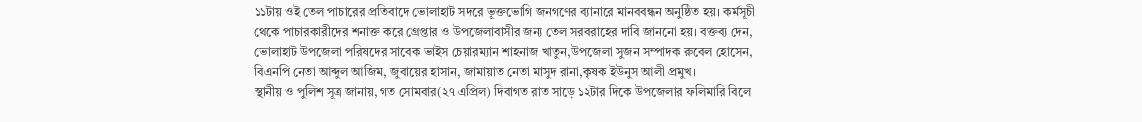১১টায় ওই তেল পাচারের প্রতিবাদে ভোলাহাট সদরে ভূক্তভোগি জনগণের ব্যানারে মানববন্ধন অনুষ্ঠিত হয়। কর্মসূচী থেকে পাচারকারীদের শনাক্ত করে গ্রেপ্তার ও উপজেলাবাসীর জন্য তেল সরবরাহের দাবি জাননো হয়। বক্তব্য দেন, ভোলাহাট উপজেলা পরিষদের সাবেক ভাইস চেয়ারম্যান শাহনাজ খাতুন,উপজেলা সুজন সম্পাদক রুবেল হোসেন, বিএনপি নেতা আব্দুল আজিম, জুবায়ের হাসান, জামায়াত নেতা মাসুদ রানা,কৃষক ইউনুস আলী প্রমুখ।
স্থানীয় ও পুলিশ সূত্র জানায়, গত সোমবার(২৭ এপ্রিল) দিবাগত রাত সাড়ে ১২টার দিকে উপজেলার ফলিমারি বিলে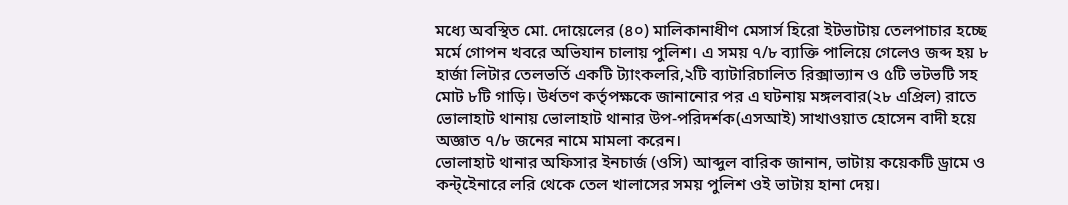মধ্যে অবস্থিত মো. দোয়েলের (৪০) মালিকানাধীণ মেসার্স হিরো ইটভাটায় তেলপাচার হচ্ছে মর্মে গোপন খবরে অভিযান চালায় পুলিশ। এ সময় ৭/৮ ব্যাক্তি পালিয়ে গেলেও জব্দ হয় ৮ হার্জা লিটার তেলভর্তি একটি ট্যাংকলরি,২টি ব্যাটারিচালিত রিক্সাভ্যান ও ৫টি ভটভটি সহ মোট ৮টি গাড়ি। উর্ধতণ কর্তৃপক্ষকে জানানোর পর এ ঘটনায় মঙ্গলবার(২৮ এপ্রিল) রাতে ভোলাহাট থানায় ভোলাহাট থানার উপ-পরিদর্শক(এসআই) সাখাওয়াত হোসেন বাদী হয়ে অজ্ঞাত ৭/৮ জনের নামে মামলা করেন।
ভোলাহাট থানার অফিসার ইনচার্জ (ওসি) আব্দুল বারিক জানান, ভাটায় কয়েকটি ড্রামে ও কন্ট্ইেনারে লরি থেকে তেল খালাসের সময় পুলিশ ওই ভাটায় হানা দেয়।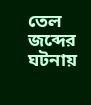তেল জব্দের ঘটনায়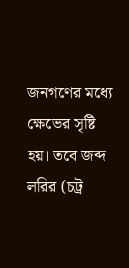জনগণের মধ্যে ক্ষেভের সৃষ্টি হয়। তবে জব্দ লরির (চট্র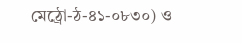মেঠ্রো-ঠ-৪১-০৮৩০) ও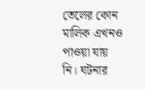তেলের কোন মালিক এখনও পাওয়া যায় নি। ঘটনার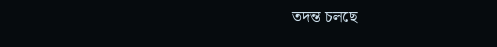তদন্ত চলছে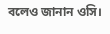বলেও জানান ওসি।